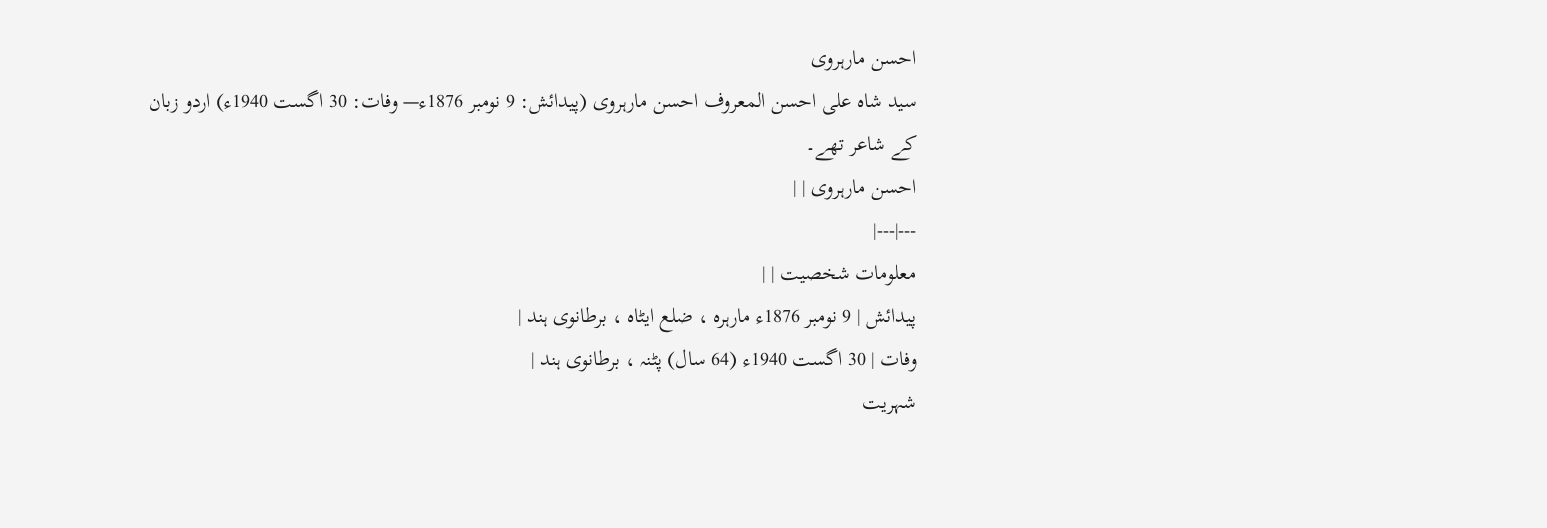احسن مارہروی
سید شاہ علی احسن المعروف احسن مارہروی (پیدائش: 9 نومبر 1876ء— وفات: 30 اگست 1940ء) اردو زبان کے شاعر تھے۔
احسن مارہروی | |
---|---|
معلومات شخصیت | |
پیدائش | 9 نومبر 1876ء مارہرہ ، ضلع ایٹاہ ، برطانوی ہند |
وفات | 30 اگست 1940ء (64 سال) پٹنہ ، برطانوی ہند |
شہریت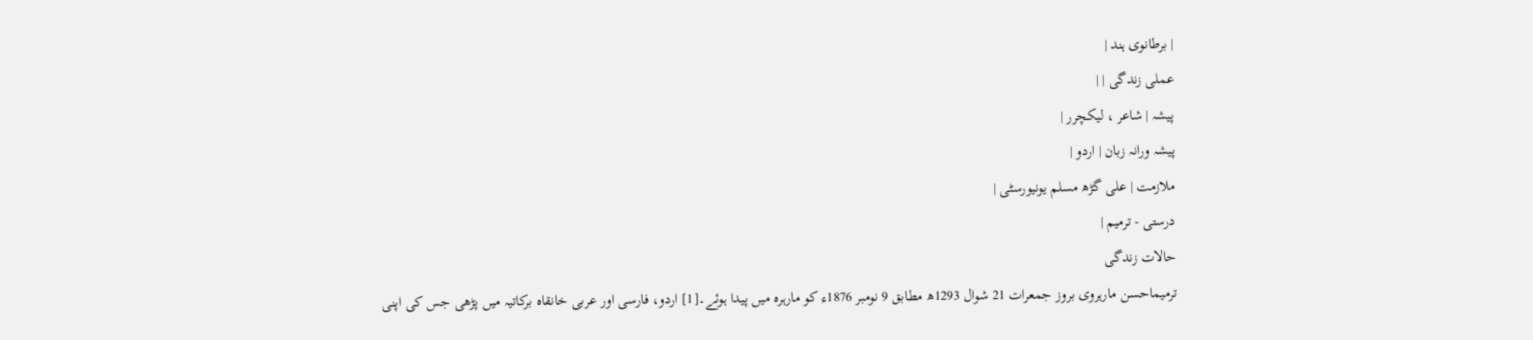| برطانوی ہند |
عملی زندگی | |
پیشہ | شاعر ، لیکچرر |
پیشہ ورانہ زبان | اردو |
ملازمت | علی گڑھ مسلم یونیورسٹی |
درستی - ترمیم |
حالات زندگی
ترمیماحسن مارہروی بروز جمعرات 21 شوال 1293ھ مطابق 9 نومبر 1876ء کو مارہرہ میں پیدا ہوئے۔[1] اردو، فارسی اور عربی خانقاہ برکاتیہ میں پڑھی جس کی اپنی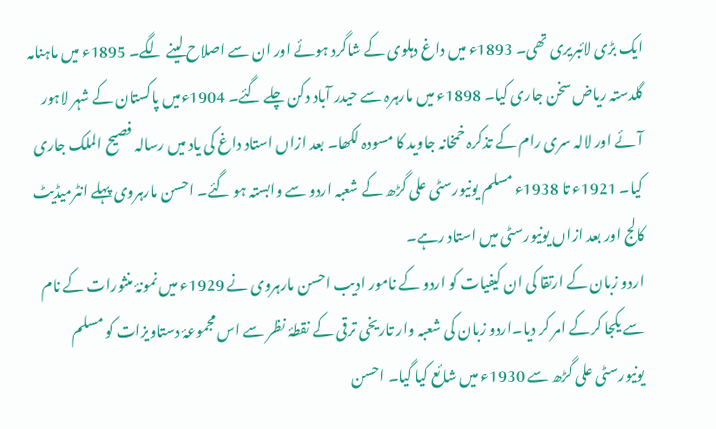ایک بڑی لائبریری تھی۔ 1893ء میں داغ دہلوی کے شاگرد ہوئے اور ان سے اصلاح لینے لگے۔ 1895ء میں ماہنامہ گلدستہ ریاض سخن جاری کیا۔ 1898ء میں مارہرہ سے حیدر آباد دکن چلے گئے۔ 1904ءمیں پاکستان کے شہر لاہور آئے اور لالہ سری رام کے تذکرہ خمخانہ جاوید کا مسودہ لکھا۔ بعد ازاں استاد داغ کی یاد میں رسالہ فصیح الملک جاری کیا۔ 1921ء تا 1938ء مسلم یونیورسٹی علی گڑھ کے شعبہ اردو سے وابستہ ہو گئے۔ احسن مارہروی پہلے انٹرمیڈیٹ کالج اور بعد ازاں یونیورسٹی میں استاد رہے۔
اردو زبان کے ارتقا کی ان کیفیات کو اردو کے نامور ادیب احسن مارہروی نے 1929ء میں نمونۂ منثورات کے نام سے یکجا کرکے امر کر دیا۔اردو زبان کی شعبہ وار تاریخی ترقی کے نقطۂ نظر سے اس مجموعۂ دستاویزات کو مسلم یونیورسٹی علی گڑھ سے 1930ء میں شائع کیا گیا۔ احسن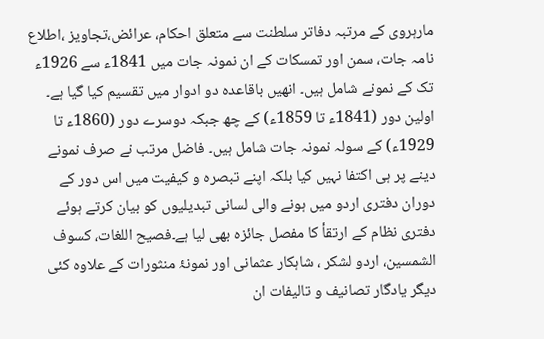مارہروی کے مرتبہ دفاتر سلطنت سے متعلق احکام، عرائض،تجاویز ،اطلاع نامہ جات، سمن اور تمسکات کے ان نمونہ جات میں 1841ء سے 1926ء تک کے نمونے شامل ہیں۔ انھیں باقاعدہ دو ادوار میں تقسیم کیا گیا ہے۔ اولین دور (1841ء تا 1859ء) کے چھ جبکہ دوسرے دور (1860ء تا 1929ء) کے سولہ نمونہ جات شامل ہیں۔ فاضل مرتب نے صرف نمونے دینے پر ہی اکتفا نہیں کیا بلکہ اپنے تبصرہ و کیفیت میں اس دور کے دوران دفتری اردو میں ہونے والی لسانی تبدیلیوں کو بیان کرتے ہوئے دفتری نظام کے ارتقأ کا مفصل جائزہ بھی لیا ہے۔فصیح اللغات، کسوف الشمسین، اردو لشکر ، شاہکار عثمانی اور نمونۂ منثورات کے علاوہ کئی دیگر یادگار تصانیف و تالیفات ان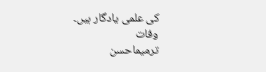کی علمی یادگار ہیں۔
وفات
ترمیماحسن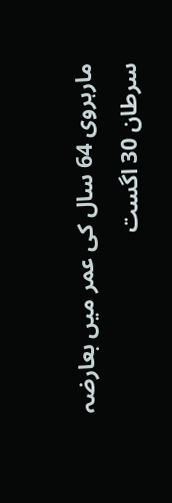مارہروی 64 سال کی عمر میں بعارضہ سرطان 30 اگست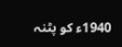1940ء کو پٹنہ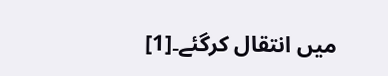میں انتقال کرگئے۔[1]